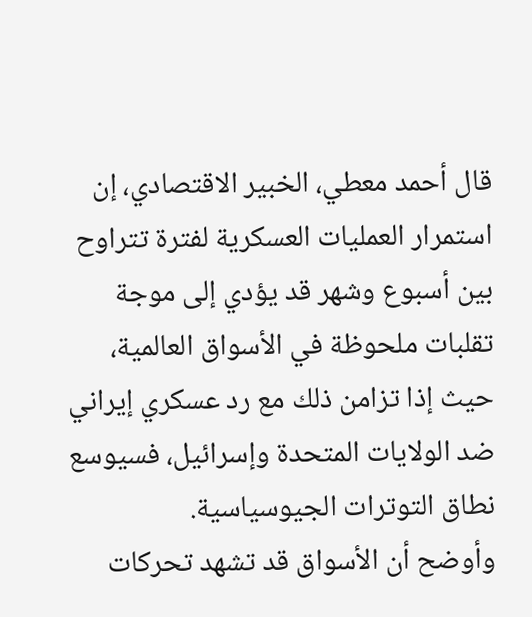قال أحمد معطي، الخبير الاقتصادي، إن استمرار العمليات العسكرية لفترة تتراوح بين أسبوع وشهر قد يؤدي إلى موجة تقلبات ملحوظة في الأسواق العالمية، حيث إذا تزامن ذلك مع رد عسكري إيراني ضد الولايات المتحدة وإسرائيل، فسيوسع نطاق التوترات الجيوسياسية.
وأوضح أن الأسواق قد تشهد تحركات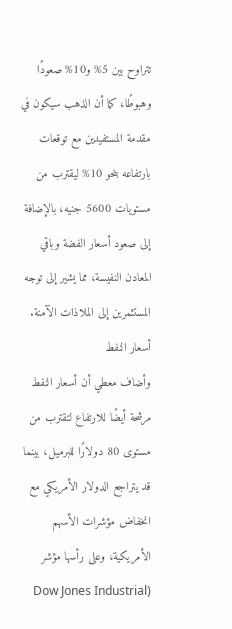تتراوح بين 5% و10% صعودًا وهبوطًا، كما أن الذهب سيكون في مقدمة المستفيدين مع توقعات بارتفاعه بنحو 10% ليقترب من مستويات 5600 جنيه، بالإضافة إلى صعود أسعار الفضة وباقي المعادن النفيسة، مما يشير إلى توجه المستثمرين إلى الملاذات الآمنة.
أسعار النفط
وأضاف معطي أن أسعار النفط مرشحة أيضًا للارتفاع لتقترب من مستوى 80 دولارًا للبرميل، بينما قد يتراجع الدولار الأمريكي مع انخفاض مؤشرات الأسهم الأمريكية، وعلى رأسها مؤشر (Dow Jones Industrial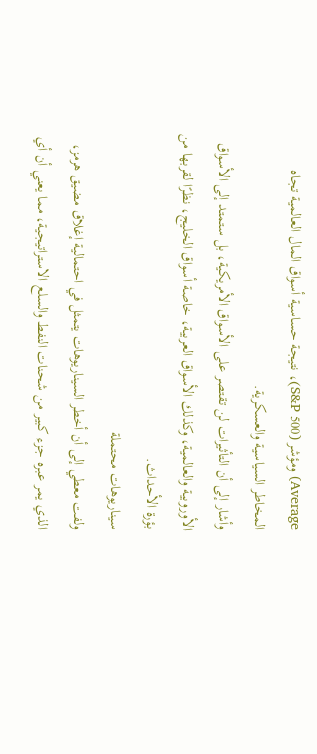Average) ومؤشر (S&P 500)، نتيجة حساسية أسواق المال العالمية تجاه المخاطر السياسية والعسكرية.
وأشار إلى أن التأثيرات لن تقتصر على الأسواق الأمريكية، بل ستمتد إلى الأسواق الأوروبية والعالمية، وكذلك الأسواق العربية، خاصة أسواق الخليج، نظرًا لقربها من بؤرة الأحداث.
سيناريوهات محتملة
ولفت معطي إلى أن أخطر السيناريوهات يتمثل في احتمالية إغلاق مضيق هرمز، الذي يمر عبره جزء كبير من شحنات النفط والسلع الاستراتيجية، مما يعني أن أي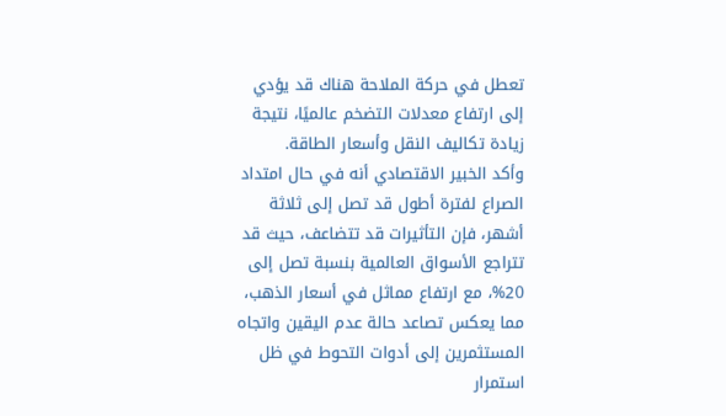تعطل في حركة الملاحة هناك قد يؤدي إلى ارتفاع معدلات التضخم عالميًا، نتيجة زيادة تكاليف النقل وأسعار الطاقة.
وأكد الخبير الاقتصادي أنه في حال امتداد الصراع لفترة أطول قد تصل إلى ثلاثة أشهر، فإن التأثيرات قد تتضاعف، حيث قد تتراجع الأسواق العالمية بنسبة تصل إلى 20%، مع ارتفاع مماثل في أسعار الذهب، مما يعكس تصاعد حالة عدم اليقين واتجاه المستثمرين إلى أدوات التحوط في ظل استمرار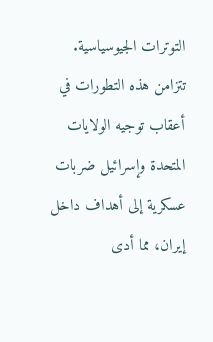التوترات الجيوسياسية.
تتزامن هذه التطورات في أعقاب توجيه الولايات المتحدة وإسرائيل ضربات عسكرية إلى أهداف داخل إيران، مما أدى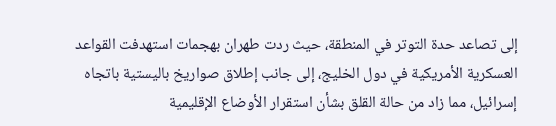إلى تصاعد حدة التوتر في المنطقة، حيث ردت طهران بهجمات استهدفت القواعد العسكرية الأمريكية في دول الخليج، إلى جانب إطلاق صواريخ باليستية باتجاه إسرائيل، مما زاد من حالة القلق بشأن استقرار الأوضاع الإقليمية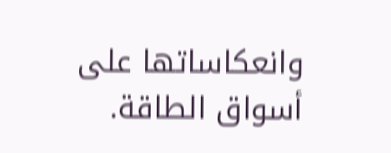وانعكاساتها على أسواق الطاقة.